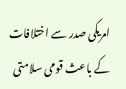امریکی صدر سے اختلافات کے باعث قومی سلامتی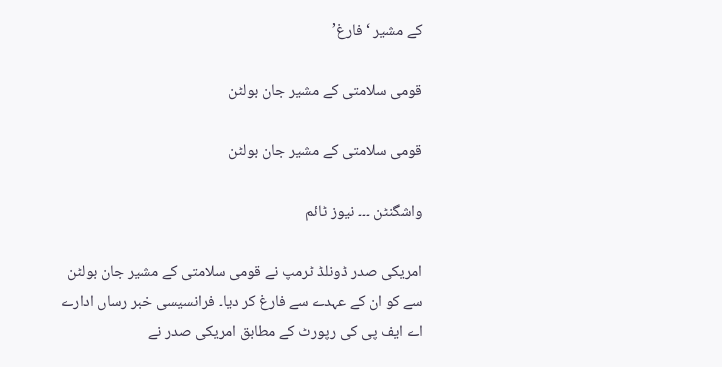کے مشیر ‘فارغ’

قومی سلامتی کے مشیر جان بولٹن

قومی سلامتی کے مشیر جان بولٹن

واشگنٹن ۔۔۔ نیوز ٹائم

امریکی صدر ڈونلڈ ٹرمپ نے قومی سلامتی کے مشیر جان بولٹن سے کو ان کے عہدے سے فارغ کر دیا۔ فرانسیسی خبر رساں ادارے اے ایف پی کی رپورٹ کے مطابق امریکی صدر نے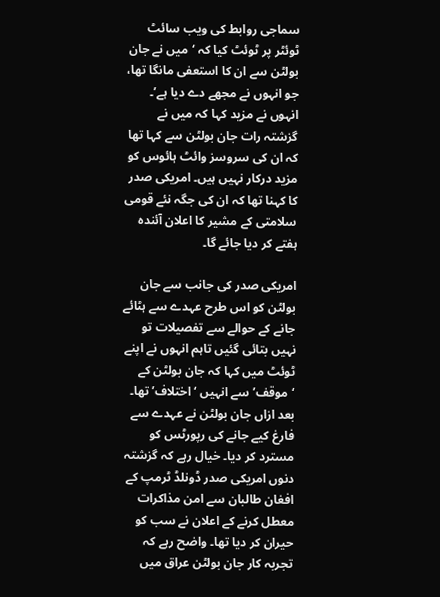سماجی روابط کی ویب سائٹ ٹوئٹر پر ٹوئٹ کیا کہ ‘میں نے جان بولٹن سے ان کا استعفی مانگا تھا، جو انہوں نے مجھے دے دیا ہے’۔ انہوں نے مزید کہا کہ میں نے گزشتہ رات جان بولٹن سے کہا تھا کہ ان کی سروسز وائٹ ہائوس کو مزید درکار نہیں ہیں۔ امریکی صدر کا کہنا تھا کہ ان کی جگہ نئے قومی سلامتی کے مشیر کا اعلان آئندہ ہفتے کر دیا جائے گا۔

امریکی صدر کی جانب سے جان بولٹن کو اس طرح عہدے سے ہٹائے جانے کے حوالے سے تفصیلات تو نہیں بتائی گئیں تاہم انہوں نے اپنے ٹوئٹ میں کہا کہ جان بولٹن کے ‘موقف’ سے انہیں ‘اختلاف’ تھا۔ بعد ازاں جان بولٹن نے عہدے سے فارغ کیے جانے کی رپورٹس کو مسترد کر دیا۔ خیال رہے کہ گزشتہ دنوں امریکی صدر ڈونلڈ ٹرمپ کے افغان طالبان سے امن مذاکرات معطل کرنے کے اعلان نے سب کو حیران کر دیا تھا۔ واضح رہے کہ تجربہ کار جان بولٹن عراق میں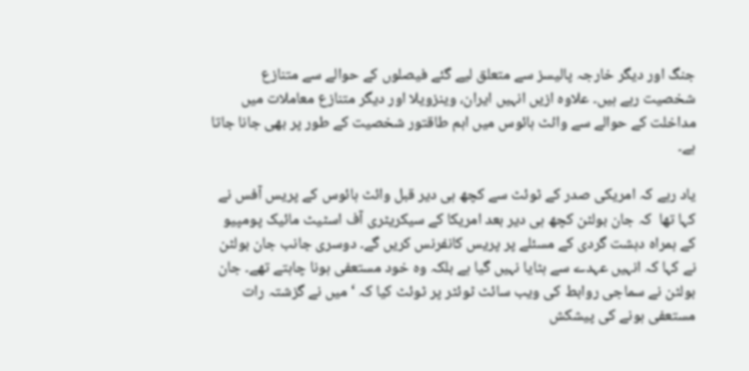جنگ اور دیگر خارجہ پالیسز سے متعلق لیے گئے فیصلوں کے حوالے سے متنازع شخصیت رہے ہیں۔ علاوہ ازیں انہیں ایران، وینزویلا اور دیگر متنازع معاملات میں مداخلت کے حوالے سے وائٹ ہائوس میں اہم طاقتور شخصیت کے طور پر بھی جانا جاتا ہے۔

یاد رہے کہ امریکی صدر کے ٹوئٹ سے کچھ ہی دیر قبل وائٹ ہائوس کے پریس آفس نے کہا تھا  کہ جان بولٹن کچھ ہی دیر بعد امریکا کے سیکریٹری آف اسٹیٹ مائیک پومپیو کے ہمراہ دہشت گردی کے مسئلے پر پریس کانفرنس کریں گے۔ دوسری جانب جان بولٹن نے کہا کہ انہیں عہدے سے ہٹایا نہیں گیا ہے بلکہ وہ خود مستعفی ہونا چاہتے تھے۔ جان بولٹن نے سماجی روابط کی ویب سائٹ ٹوئٹر پر ٹوئٹ کیا کہ ‘میں نے گزشتہ رات مستعفی ہونے کی پیشکش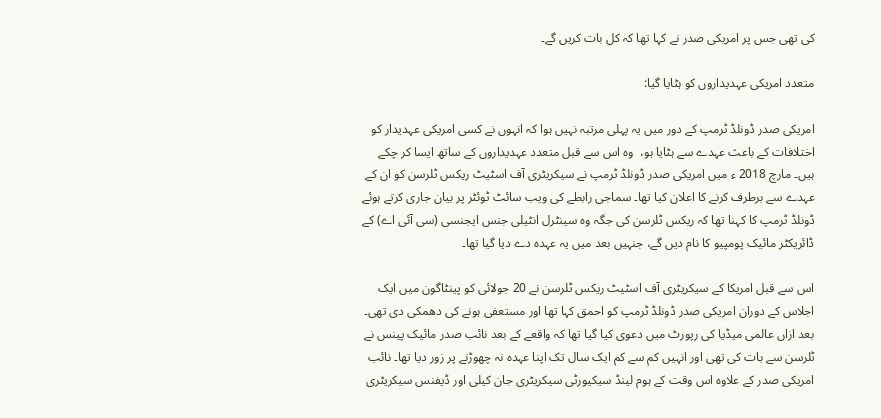کی تھی جس پر امریکی صدر نے کہا تھا کہ کل بات کریں گے۔

متعدد امریکی عہدیداروں کو ہٹایا گیا:

امریکی صدر ڈونلڈ ٹرمپ کے دور میں یہ پہلی مرتبہ نہیں ہوا کہ انہوں نے کسی امریکی عہدیدار کو اختلافات کے باعث عہدے سے ہٹایا ہو،  وہ اس سے قبل متعدد عہدیداروں کے ساتھ ایسا کر چکے ہیں۔ مارچ 2018 ء میں امریکی صدر ڈونلڈ ٹرمپ نے سیکریٹری آف اسٹیٹ ریکس ٹلرسن کو ان کے عہدے سے برطرف کرنے کا اعلان کیا تھا۔ سماجی رابطے کی ویب سائٹ ٹوئٹر پر بیان جاری کرتے ہوئے ڈونلڈ ٹرمپ کا کہنا تھا کہ ریکس ٹلرسن کی جگہ وہ سینٹرل انٹیلی جنس ایجنسی (سی آئی اے) کے ڈائریکٹر مائیک پومپیو کا نام دیں گے، جنہیں بعد میں یہ عہدہ دے دیا گیا تھا۔

اس سے قبل امریکا کے سیکریٹری آف اسٹیٹ ریکس ٹلرسن نے 20 جولائی کو پینٹاگون میں ایک اجلاس کے دوران امریکی صدر ڈونلڈ ٹرمپ کو احمق کہا تھا اور مستعفی ہونے کی دھمکی دی تھی۔ بعد ازاں عالمی میڈیا کی رپورٹ میں دعوی کیا گیا تھا کہ واقعے کے بعد نائب صدر مائیک پینس نے ٹلرسن سے بات کی تھی اور انہیں کم سے کم ایک سال تک اپنا عہدہ نہ چھوڑنے پر زور دیا تھا۔ نائب امریکی صدر کے علاوہ اس وقت کے ہوم لینڈ سیکیورٹی سیکریٹری جان کیلی اور ڈیفنس سیکریٹری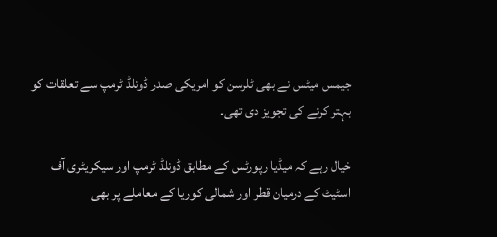جیمس میٹس نے بھی ٹلرسن کو امریکی صدر ڈونلڈ ٹرمپ سے تعلقات کو بہتر کرنے کی تجویز دی تھی۔

خیال رہے کہ میڈیا رپورٹس کے مطابق ڈونلڈ ٹرمپ اور سیکریٹری آف اسٹیٹ کے درمیان قطر اور شمالی کوریا کے معاملے پر بھی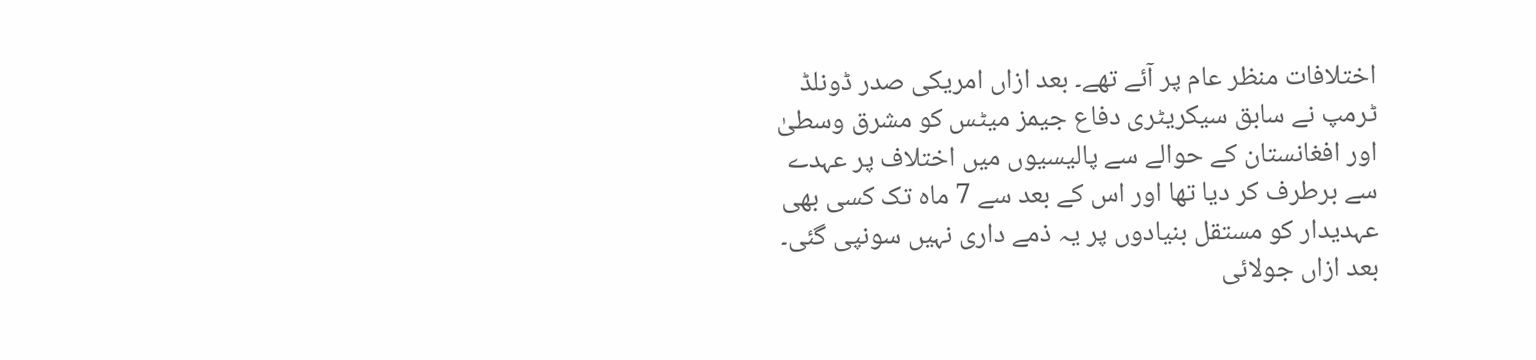اختلافات منظر عام پر آئے تھے۔ بعد ازاں امریکی صدر ڈونلڈ ٹرمپ نے سابق سیکریٹری دفاع جیمز میٹس کو مشرق وسطیٰ اور افغانستان کے حوالے سے پالیسیوں میں اختلاف پر عہدے سے برطرف کر دیا تھا اور اس کے بعد سے 7 ماہ تک کسی بھی عہدیدار کو مستقل بنیادوں پر یہ ذمے داری نہیں سونپی گئی۔ بعد ازاں جولائی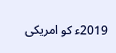2019ء کو امریکی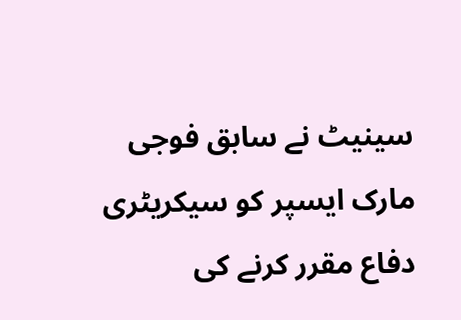سینیٹ نے سابق فوجی مارک ایسپر کو سیکریٹری دفاع مقرر کرنے کی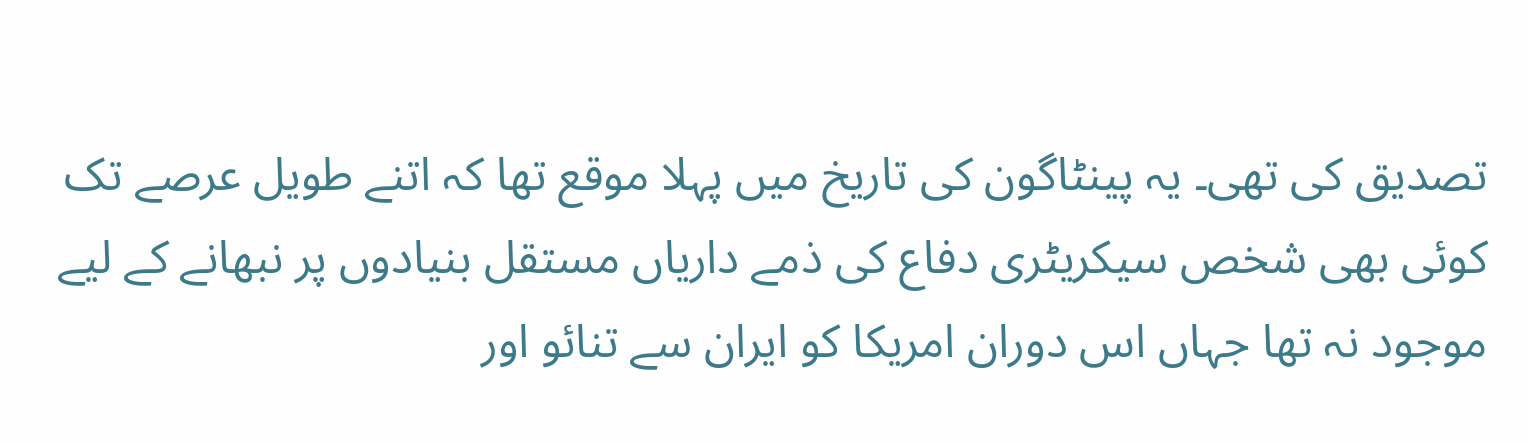تصدیق کی تھی۔ یہ پینٹاگون کی تاریخ میں پہلا موقع تھا کہ اتنے طویل عرصے تک کوئی بھی شخص سیکریٹری دفاع کی ذمے داریاں مستقل بنیادوں پر نبھانے کے لیے موجود نہ تھا جہاں اس دوران امریکا کو ایران سے تنائو اور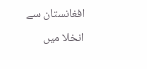افغانستان سے انخلا میں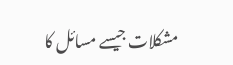مشکلات جیسے مسائل کا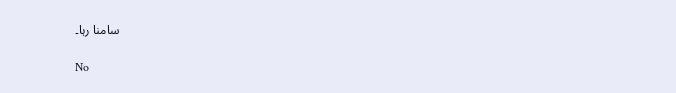سامنا رہا۔

No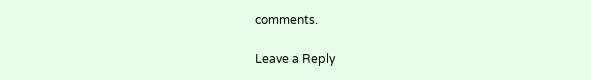comments.

Leave a Reply